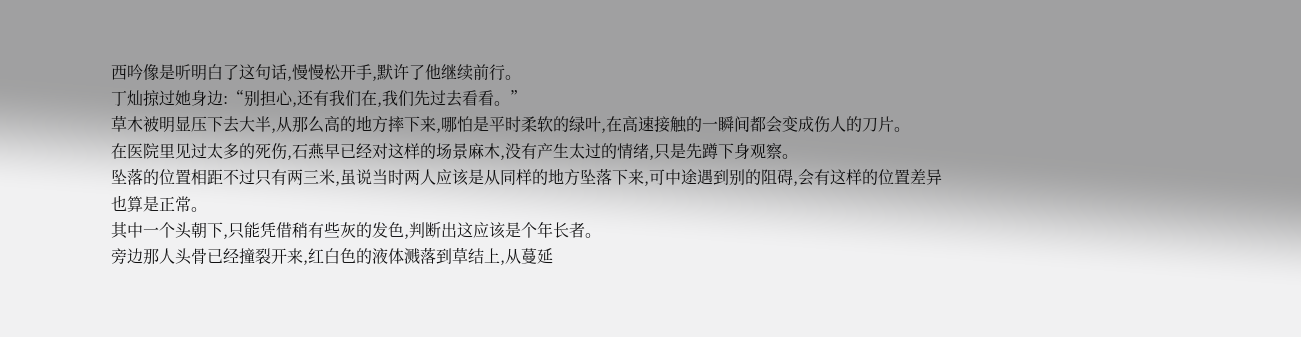西吟像是听明白了这句话,慢慢松开手,默许了他继续前行。
丁灿掠过她身边:“别担心,还有我们在,我们先过去看看。”
草木被明显压下去大半,从那么高的地方摔下来,哪怕是平时柔软的绿叶,在高速接触的一瞬间都会变成伤人的刀片。
在医院里见过太多的死伤,石燕早已经对这样的场景麻木,没有产生太过的情绪,只是先蹲下身观察。
坠落的位置相距不过只有两三米,虽说当时两人应该是从同样的地方坠落下来,可中途遇到别的阻碍,会有这样的位置差异也算是正常。
其中一个头朝下,只能凭借稍有些灰的发色,判断出这应该是个年长者。
旁边那人头骨已经撞裂开来,红白色的液体溅落到草结上,从蔓延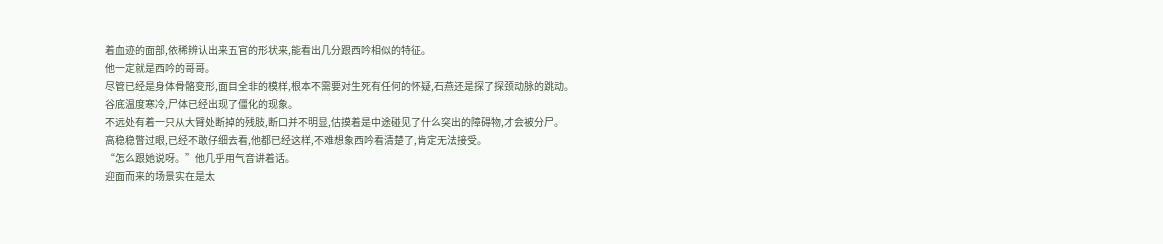着血迹的面部,依稀辨认出来五官的形状来,能看出几分跟西吟相似的特征。
他一定就是西吟的哥哥。
尽管已经是身体骨骼变形,面目全非的模样,根本不需要对生死有任何的怀疑,石燕还是探了探颈动脉的跳动。
谷底温度寒冷,尸体已经出现了僵化的现象。
不远处有着一只从大臂处断掉的残肢,断口并不明显,估摸着是中途碰见了什么突出的障碍物,才会被分尸。
高稳稳瞥过眼,已经不敢仔细去看,他都已经这样,不难想象西吟看清楚了,肯定无法接受。
“怎么跟她说呀。”他几乎用气音讲着话。
迎面而来的场景实在是太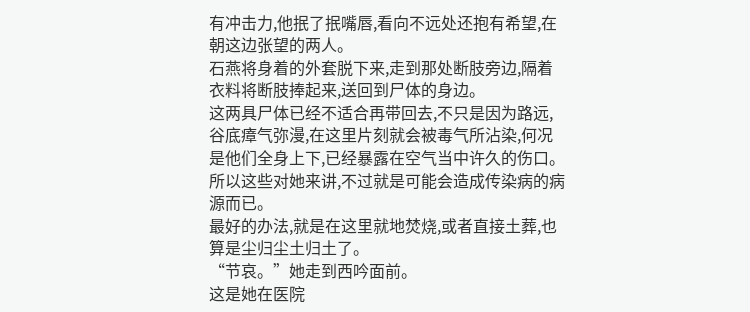有冲击力,他抿了抿嘴唇,看向不远处还抱有希望,在朝这边张望的两人。
石燕将身着的外套脱下来,走到那处断肢旁边,隔着衣料将断肢捧起来,送回到尸体的身边。
这两具尸体已经不适合再带回去,不只是因为路远,谷底瘴气弥漫,在这里片刻就会被毒气所沾染,何况是他们全身上下,已经暴露在空气当中许久的伤口。
所以这些对她来讲,不过就是可能会造成传染病的病源而已。
最好的办法,就是在这里就地焚烧,或者直接土葬,也算是尘归尘土归土了。
“节哀。”她走到西吟面前。
这是她在医院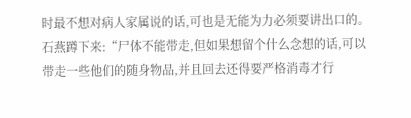时最不想对病人家属说的话,可也是无能为力必须要讲出口的。
石燕蹲下来:“尸体不能带走,但如果想留个什么念想的话,可以带走一些他们的随身物品,并且回去还得要严格消毒才行